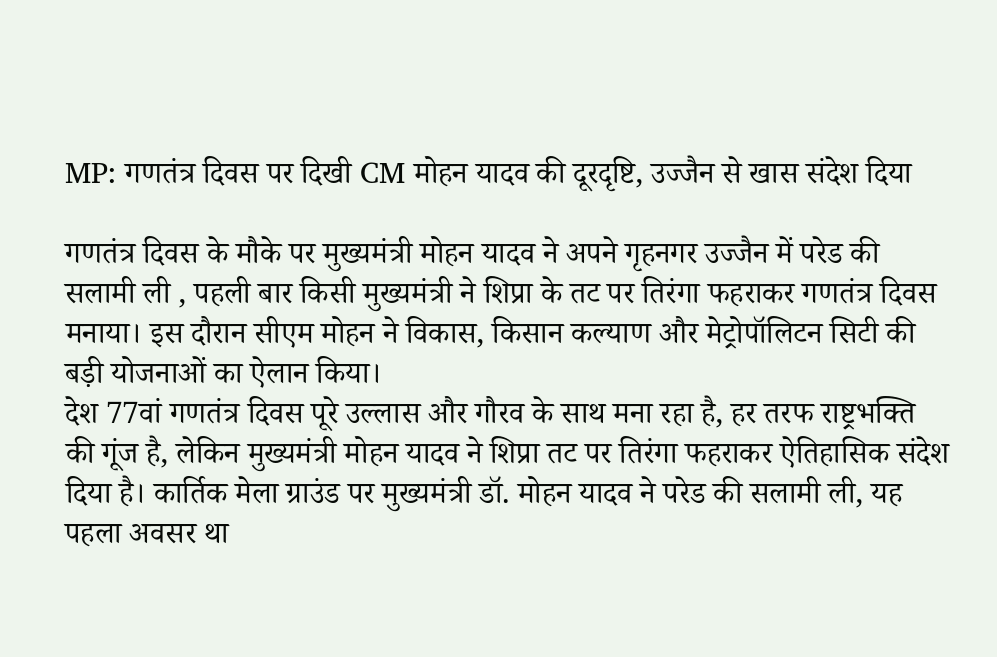MP: गणतंत्र दिवस पर दिखी CM मोहन यादव की दूरदृष्टि, उज्जैन से खास संदेश दिया

गणतंत्र दिवस के मौके पर मुख्यमंत्री मोहन यादव ने अपने गृहनगर उज्जैन में परेड की सलामी ली , पहली बार किसी मुख्यमंत्री ने शिप्रा के तट पर तिरंगा फहराकर गणतंत्र दिवस मनाया। इस दौरान सीएम मोहन ने विकास, किसान कल्याण और मेट्रोपॉलिटन सिटी की बड़ी योजनाओं का ऐलान किया।
देश 77वां गणतंत्र दिवस पूरे उल्लास और गौरव के साथ मना रहा है, हर तरफ राष्ट्रभक्ति की गूंज है, लेकिन मुख्यमंत्री मोहन यादव ने शिप्रा तट पर तिरंगा फहराकर ऐतिहासिक संदेश दिया है। कार्तिक मेला ग्राउंड पर मुख्यमंत्री डॉ. मोहन यादव ने परेड की सलामी ली, यह पहला अवसर था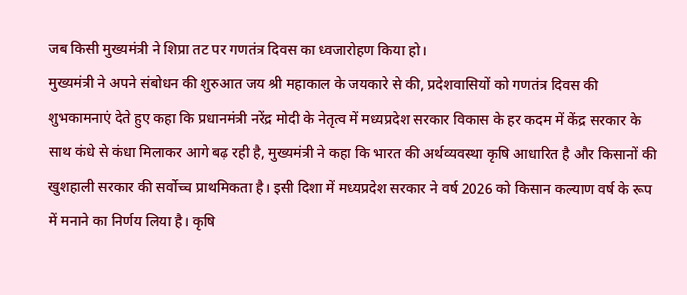जब किसी मुख्यमंत्री ने शिप्रा तट पर गणतंत्र दिवस का ध्वजारोहण किया हो।
मुख्यमंत्री ने अपने संबोधन की शुरुआत जय श्री महाकाल के जयकारे से की, प्रदेशवासियों को गणतंत्र दिवस की शुभकामनाएं देते हुए कहा कि प्रधानमंत्री नरेंद्र मोदी के नेतृत्व में मध्यप्रदेश सरकार विकास के हर कदम में केंद्र सरकार के साथ कंधे से कंधा मिलाकर आगे बढ़ रही है, मुख्यमंत्री ने कहा कि भारत की अर्थव्यवस्था कृषि आधारित है और किसानों की खुशहाली सरकार की सर्वोच्च प्राथमिकता है। इसी दिशा में मध्यप्रदेश सरकार ने वर्ष 2026 को किसान कल्याण वर्ष के रूप में मनाने का निर्णय लिया है। कृषि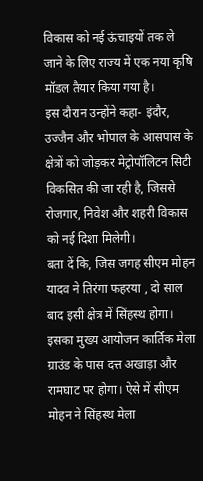विकास को नई ऊंचाइयों तक ले जाने के लिए राज्य में एक नया कृषि मॉडल तैयार किया गया है।
इस दौरान उन्होंने कहा- इंदौर, उज्जैन और भोपाल के आसपास के क्षेत्रों को जोड़कर मेट्रोपॉलिटन सिटी विकसित की जा रही है, जिससे रोजगार, निवेश और शहरी विकास को नई दिशा मिलेगी।
बता दें कि, जिस जगह सीएम मोहन यादव ने तिरंगा फहरया , दो साल बाद इसी क्षेत्र में सिंहस्थ होगा। इसका मुख्य आयोजन कार्तिक मेला ग्राउंड के पास दत्त अखाड़ा और रामघाट पर होगा। ऐसे में सीएम मोहन ने सिंहस्थ मेला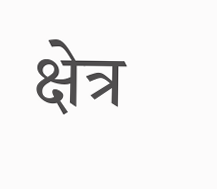क्षेत्र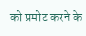को प्रमोट करने के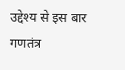उद्देश्य से इस बार गणतंत्र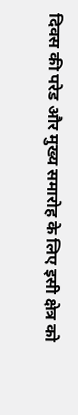दिवस की परेड और मुख्य समारोह के लिए इसी क्षेत्र को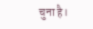चुना है।